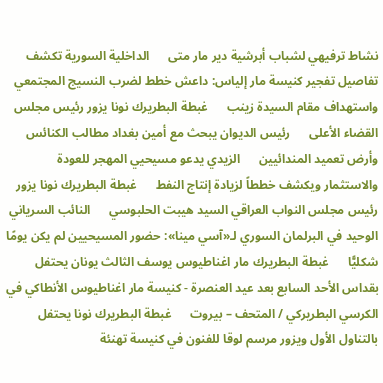نشاط ترفيهي لشباب أبرشية دير مار متى      الداخلية السورية تكشف تفاصيل تفجير كنيسة مار إلياس: داعش خطط لضرب النسيج المجتمعي واستهداف مقام السيدة زينب      غبطة البطريرك نونا يزور رئيس مجلس القضاء الأعلى      رئيس الديوان يبحث مع أمين بغداد مطالب الكنائس وأرض تعميد المندائيين      الزيدي يدعو مسيحيي المهجر للعودة والاستثمار ويكشف خططاً لزيادة إنتاج النفط      غبطة البطريرك نونا يزور رئيس مجلس النواب العراقي السيد هيبت الحلبوسي      النائب السرياني الوحيد في البرلمان السوري لـ«آسي مينا»: حضور المسيحيين لم يكن يومًا شكليًّا      غبطة البطريرك مار اغناطيوس يوسف الثالث يونان يحتفل بقداس الأحد السابع بعد عيد العنصرة - كنيسة مار اغناطيوس الأنطاكي في الكرسي البطريركي / المتحف – بيروت      غبطة البطريرك نونا يحتفل بالتناول الأول ويزور مرسم لوقا للفنون في كنيسة تهنئة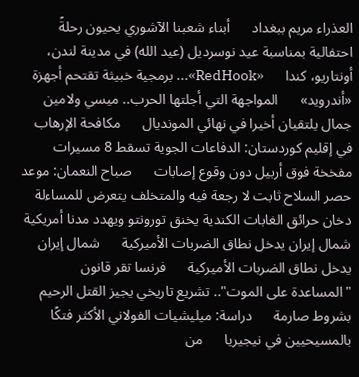العذراء مريم ببغداد      أبناء شعبنا الآشوري يحيون رحلةً احتفالية بمناسبة عيد نوسرديل (عيد الله) في مدينة لندن، أونتاريو، كندا      «RedHook»... برمجية خبيثة تقتحم أجهزة «أندرويد»      المواجهة التي أجلتها الحرب.. ميسي ولامين جمال يلتقيان أخيرا في نهائي المونديال      مكافحة الإرهاب في إقليم كوردستان: الدفاعات الجوية تسقط 8 مسيرات مفخخة فوق أربيل دون وقوع إصابات      صباح النعمان: موعد حصر السلاح ثابت لا رجعة فيه والمتخلف يتعرض للمساءلة      دخان حرائق الغابات الكندية يخنق تورونتو ويهدد مدنا أمريكية      شمال إيران يدخل نطاق الضربات الأميركية      شمال إيران يدخل نطاق الضربات الأميركية      فرنسا تقر قانون "المساعدة على الموت".. تشريع تاريخي يجيز القتل الرحيم بشروط صارمة      دراسة: ميليشيات الفولاني الأكثر فتكًا بالمسيحيين في نيجيريا      من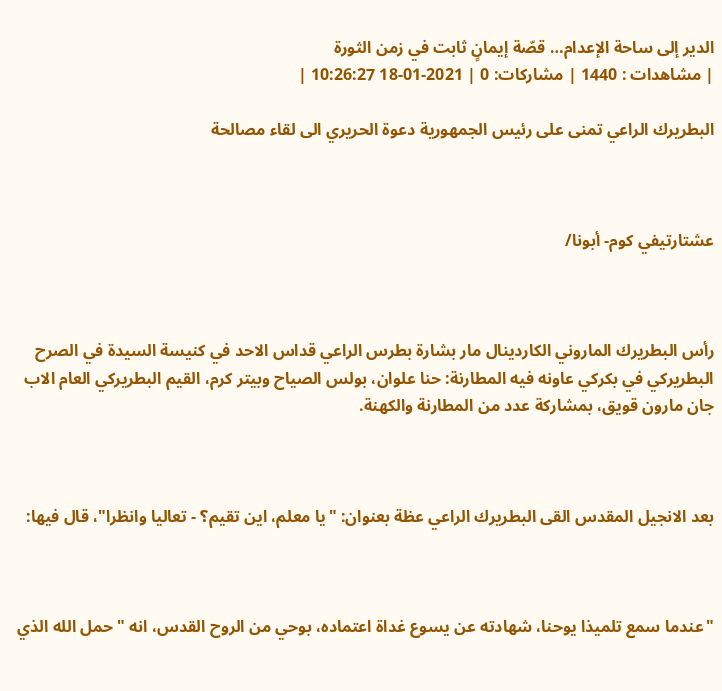الدير إلى ساحة الإعدام… قصّة إيمانٍ ثابت في زمن الثورة
| مشاهدات : 1440 | مشاركات: 0 | 2021-01-18 10:26:27 |

البطريرك الراعي تمنى على رئيس الجمهورية دعوة الحريري الى لقاء مصالحة



عشتارتيفي كوم- أبونا/



رأس البطريرك الماروني الكاردينال مار بشارة بطرس الراعي قداس الاحد في كنيسة السيدة في الصرح البطريركي في بكركي عاونه فيه المطارنة: حنا علوان، بولس الصياح وبيتر كرم، القيم البطريركي العام الاب جان مارون قويق، بمشاركة عدد من المطارنة والكهنة.



بعد الانجيل المقدس القى البطريرك الراعي عظة بعنوان: "يا معلم، اين تقيم؟ - تعاليا وانظرا"، قال فيها:



"عندما سمع تلميذا يوحنا، شهادته عن يسوع غداة اعتماده، بوحي من الروح القدس، انه "حمل الله الذي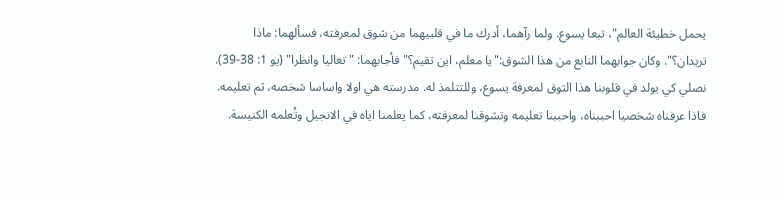يحمل خطيئة العالم"، تبعا يسوع. ولما رآهما، أدرك ما في قلبيهما من شوق لمعرفته، فسألهما: ماذا تريدان؟". وكان جوابهما النابع من هذا الشوق:"يا معلم، اين تقيم؟" فأجابهما: "تعاليا وانظرا" (يو 1: 38-39). نصلي كي يولد في قلوبنا هذا التوق لمعرفة يسوع، وللتتلمذ له. مدرسته هي اولا واساسا شخصه، ثم تعليمه. فاذا عرفناه شخصيا احببناه، واحببنا تعليمه وتشوقنا لمعرفته، كما يعلمنا اياه في الانجيل وتُعلمه الكنيسة.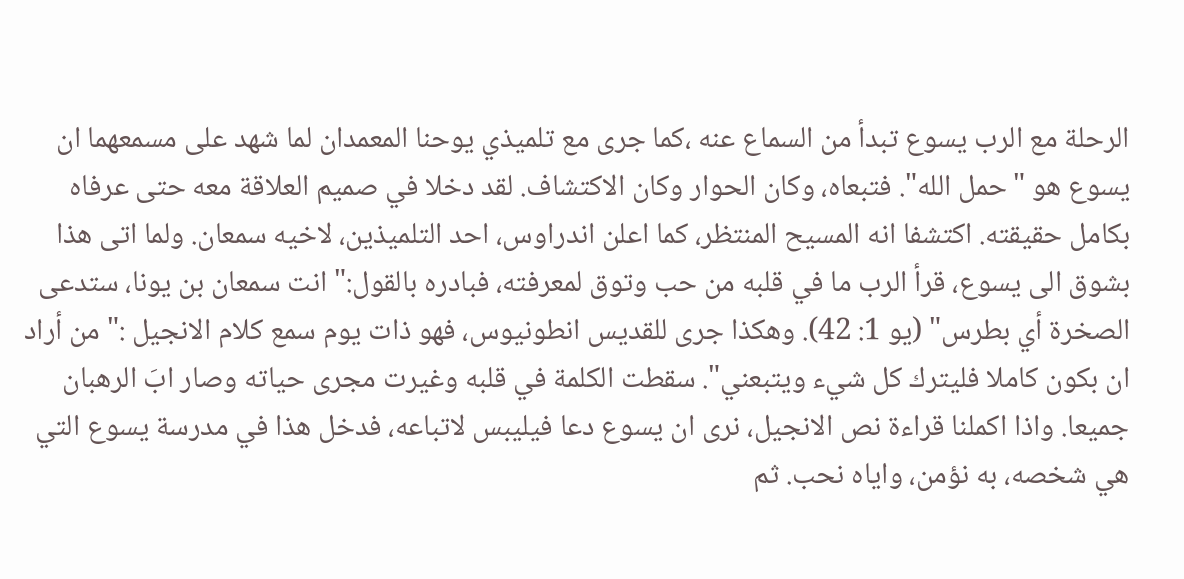الرحلة مع الرب يسوع تبدأ من السماع عنه ،كما جرى مع تلميذي يوحنا المعمدان لما شهد على مسمعهما ان يسوع هو "حمل الله". فتبعاه، وكان الحوار وكان الاكتشاف. لقد دخلا في صميم العلاقة معه حتى عرفاه بكامل حقيقته. اكتشفا انه المسيح المنتظر، كما اعلن اندراوس، احد التلميذين، لاخيه سمعان. ولما اتى هذا بشوق الى يسوع، قرأ الرب ما في قلبه من حب وتوق لمعرفته، فبادره بالقول:" انت سمعان بن يونا، ستدعى الصخرة أي بطرس" (يو 1: 42). وهكذا جرى للقديس انطونيوس، فهو ذات يوم سمع كلام الانجيل :" من أراد ان بكون كاملا فليترك كل شيء ويتبعني". سقطت الكلمة في قلبه وغيرت مجرى حياته وصار ابَ الرهبان جميعا. واذا اكملنا قراءة نص الانجيل، نرى ان يسوع دعا فيليبس لاتباعه، فدخل هذا في مدرسة يسوع التي هي شخصه، به نؤمن، واياه نحب. ثم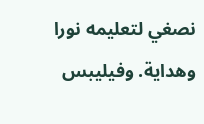نصغي لتعليمه نورا وهداية. وفيليبس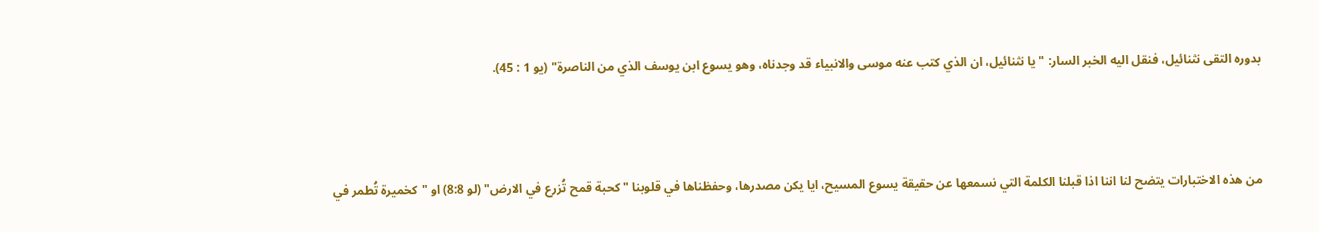بدوره التقى نثنائيل، فنقل اليه الخبر السار: " يا نثنائيل، ان الذي كتب عنه موسى والانبياء قد وجدناه، وهو يسوع ابن يوسف الذي من الناصرة" (يو 1 : 45).



من هذه الاختبارات يتضح لنا اننا اذا قبلنا الكلمة التي نسمعها عن حقيقة يسوع المسيح، ايا يكن مصدرها، وحفظناها في قلوبنا " كحبة قمح تُزرع في الارض" (لو 8:8) او "كخميرة تُطمر في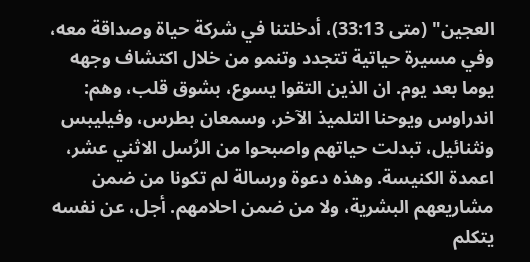العجين" (متى 33:13)، أدخلتنا في شركة حياة وصداقة معه، وفي مسيرة حياتية تتجدد وتنمو من خلال اكتشاف وجهه يوما بعد يوم. ان الذين التقوا يسوع، بشوق قلب، وهم: اندراوس ويوحنا التلميذ الآخر، وسمعان بطرس، وفيليبس ونثنائيل، تبدلت حياتهم واصبحوا من الرُسل الاثني عشر، اعمدة الكنيسة. وهذه دعوة ورسالة لم تكونا من ضمن مشاريعهم البشرية، ولا من ضمن احلامهم. أجل، عن نفسه يتكلم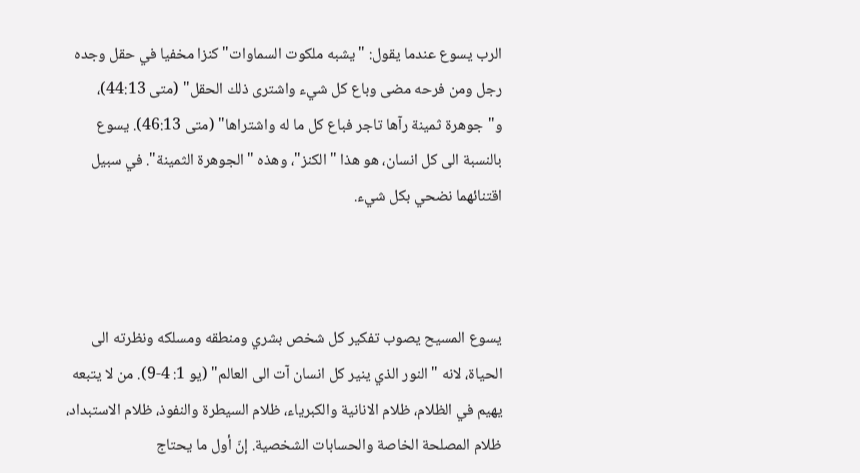الرب يسوع عندما يقول: "يشبه ملكوت السماوات" كنزا مخفيا في حقل وجده رجل ومن فرحه مضى وباع كل شيء واشترى ذلك الحقل" (متى 44:13)، و"جوهرة ثمينة رآها تاجر فباع كل ما له واشتراها" (متى 46:13). يسوع بالنسبة الى كل انسان، هو هذا "الكنز"، وهذه "الجوهرة الثمينة". في سبيل اقتنائهما نضحي بكل شيء.



يسوع المسيح يصوب تفكير كل شخص بشري ومنطقه ومسلكه ونظرته الى الحياة، لانه "النور الذي ينير كل انسان آت الى العالم" (يو 1: 4-9). من لا يتبعه يهيم في الظلام، ظلام الانانية والكبرياء، ظلام السيطرة والنفوذ، ظلام الاستبداد، ظلام المصلحة الخاصة والحسابات الشخصية. إنّ أول ما يحتاج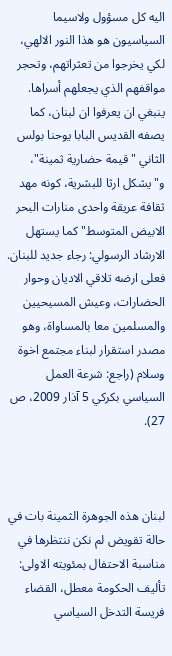اليه كل مسؤول ولاسيما السياسيون هو هذا النور الالهي، لكي يخرجوا من تعثراتهم، وتحجر مواقفهم الذي يجعلهم أسراها. ينبغي ان يعرفوا ان لبنان، كما يصفه القديس البابا يوحنا بولس الثاني "قيمة حضارية ثمينة"، و"يشكل ارثا للبشرية، كونه مهد ثقافة عريقة واحدى منارات البحر الابيض المتوسط" كما يستهل الارشاد الرسولي: رجاء جديد للبنان. فعلى ارضه تلاقي الاديان وحوار الحضارات، وعيش المسيحيين والمسلمين معا بالمساواة، وهو مصدر استقرار لبناء مجتمع اخوة وسلام (راجع: شرعة العمل السياسي بكركي 5 آذار 2009، ص 27).



لبنان هذه الجوهرة الثمينة بات في حالة تقويض لم نكن ننتظرها في مناسبة الاحتفال بمئويته الاولى: تأليف الحكومة معطل، القضاء فريسة التدخل السياسي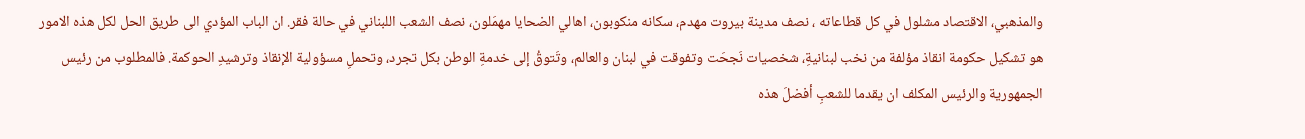والمذهبي، الاقتصاد مشلول في كل قطاعاته ، نصف مدينة بيروت مهدم، سكانه منكوبون، اهالي الضحايا مهمَلون، نصف الشعب اللبناني في حالة فقر. ان الباب المؤدي الى طريق الحل لكل هذه الامور هو تشكيل حكومة انقاذ مؤلفة من نخب لبنانيةِ، شخصيات نَجحَت وتفوقت في لبنان والعالم، وتَتوقُ إلى خدمةِ الوطن بكل تجرد، وتحملِ مسؤولية الإنقاذ وترشيدِ الحوكمة. فالمطلوب من رئيس الجمهورية والرئيس المكلف ان يقدما للشعبِ أفضلَ هذه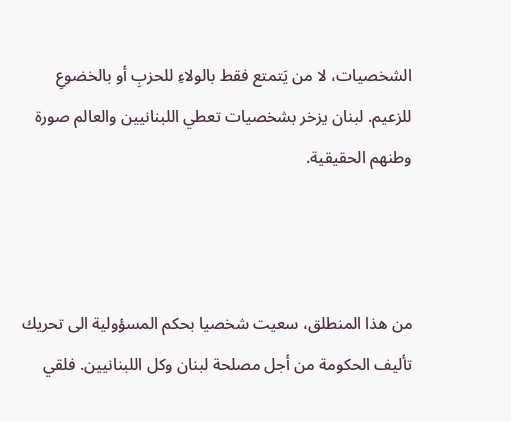الشخصيات، لا من يَتمتع فقط بالولاءِ للحزبِ أو بالخضوعِ للزعيم. لبنان يزخر بشخصيات تعطي اللبنانيين والعالم صورة وطنهم الحقيقية.



من هذا المنطلق، سعيت شخصيا بحكم المسؤولية الى تحريك تأليف الحكومة من أجل مصلحة لبنان وكل اللبنانيين. فلقي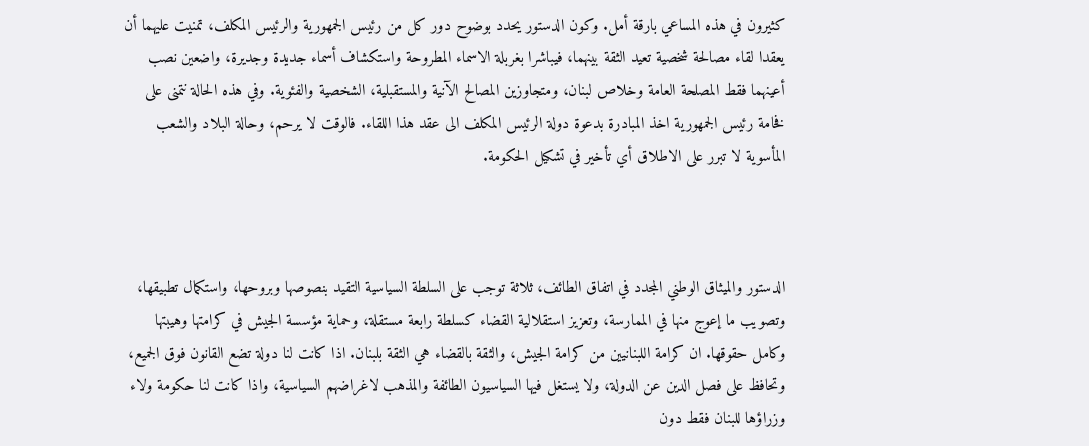كثيرون في هذه المساعي بارقة أمل. وكون الدستور يحدد بوضوح دور كل من رئيس الجمهورية والرئيس المكلف، تمنيت عليهما أن يعقدا لقاء مصالحة شخصية تعيد الثقة بينهما، فيباشرا بغربلة الاسماء المطروحة واستكشاف أسماء جديدة وجديرة، واضعين نصب أعينهما فقط المصلحة العامة وخلاص لبنان، ومتجاوزين المصالح الآنية والمستقبلية، الشخصية والفئوية. وفي هذه الحالة نتمنى على فخامة رئيس الجمهورية اخذ المبادرة بدعوة دولة الرئيس المكلف الى عقد هذا اللقاء. فالوقت لا يرحم، وحالة البلاد والشعب المأسوية لا تبرر على الاطلاق أي تأخير في تشكيل الحكومة.



الدستور والميثاق الوطني المجدد في اتفاق الطائف، ثلاثة توجب على السلطة السياسية التقيد بنصوصها وبروحها، واستكمال تطبيقها، وتصويب ما إعوج منها في الممارسة، وتعزيز استقلالية القضاء كسلطة رابعة مستقلة، وحماية مؤسسة الجيش في كرامتها وهيبتها وكامل حقوقها. ان كرامة اللبنانيين من كرامة الجيش، والثقة بالقضاء هي الثقة بلبنان. اذا كانت لنا دولة تضع القانون فوق الجميع، وتحافظ على فصل الدين عن الدولة، ولا يستغل فيها السياسيون الطائفة والمذهب لاغراضهم السياسية، واذا كانت لنا حكومة ولاء وزراؤها للبنان فقط دون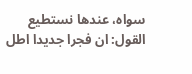سواه، عندها نستطيع القول: ان فجرا جديدا اطل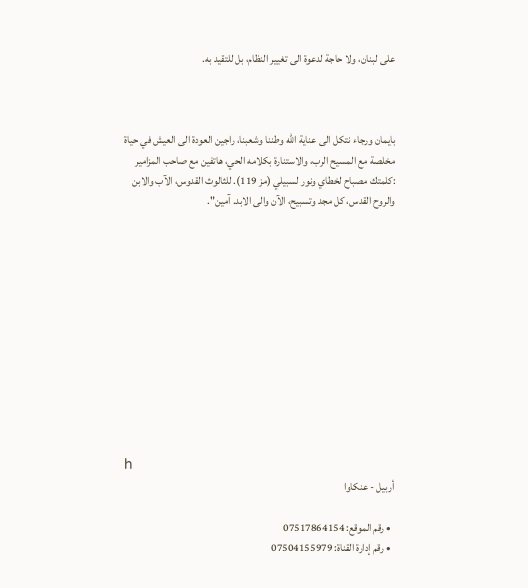على لبنان، ولا حاجة لدعوة الى تغيير النظام، بل للتقيد به.



بايمان ورجاء نتكل الى عناية الله وطننا وشعبنا، راجين العودة الى العيش في حياة مخلصة مع المسيح الرب، والاستنارة بكلامه الحي، هاتفين مع صاحب المزامير :كلمتك مصباح لخطاي ونور لسبيلي (مز 119). للثالوث القدوس، الآب والابن والروح القدس، كل مجد وتسبيح، الآن والى الابد. آمين".












h
أربيل - عنكاوا

  • رقم الموقع: 07517864154
  • رقم إدارة القناة: 07504155979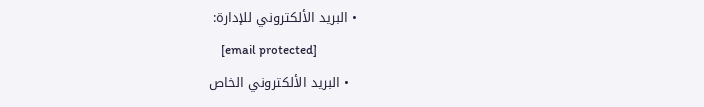• البريد الألكتروني للإدارة:
    [email protected]
  • البريد الألكتروني الخاص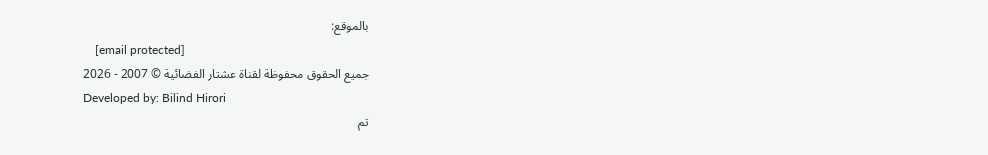بالموقع:
    [email protected]
جميع الحقوق محفوظة لقناة عشتار الفضائية © 2007 - 2026
Developed by: Bilind Hirori
تم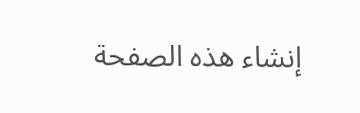إنشاء هذه الصفحة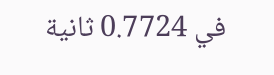في 0.7724 ثانية